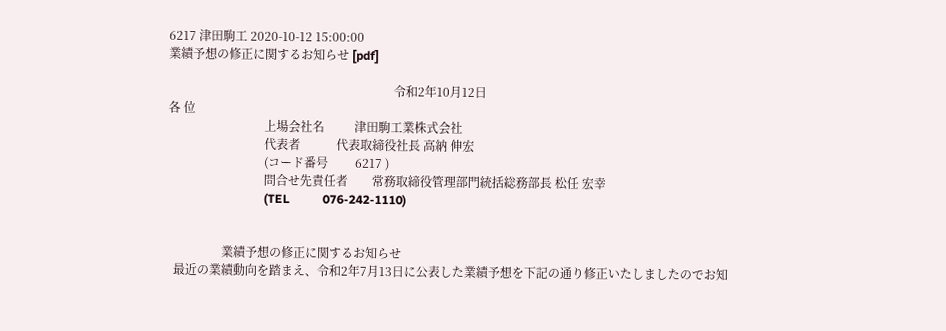6217 津田駒工 2020-10-12 15:00:00
業績予想の修正に関するお知らせ [pdf]

                                                                           令和2年10月12日
各 位
                                上場会社名          津田駒工業株式会社
                                代表者            代表取締役社長 高納 伸宏
                                (コード番号         6217 )
                                問合せ先責任者        常務取締役管理部門統括総務部長 松任 宏幸
                                (TEL           076-242-1110)


                  業績予想の修正に関するお知らせ
  最近の業績動向を踏まえ、令和2年7月13日に公表した業績予想を下記の通り修正いたしましたのでお知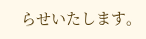らせいたします。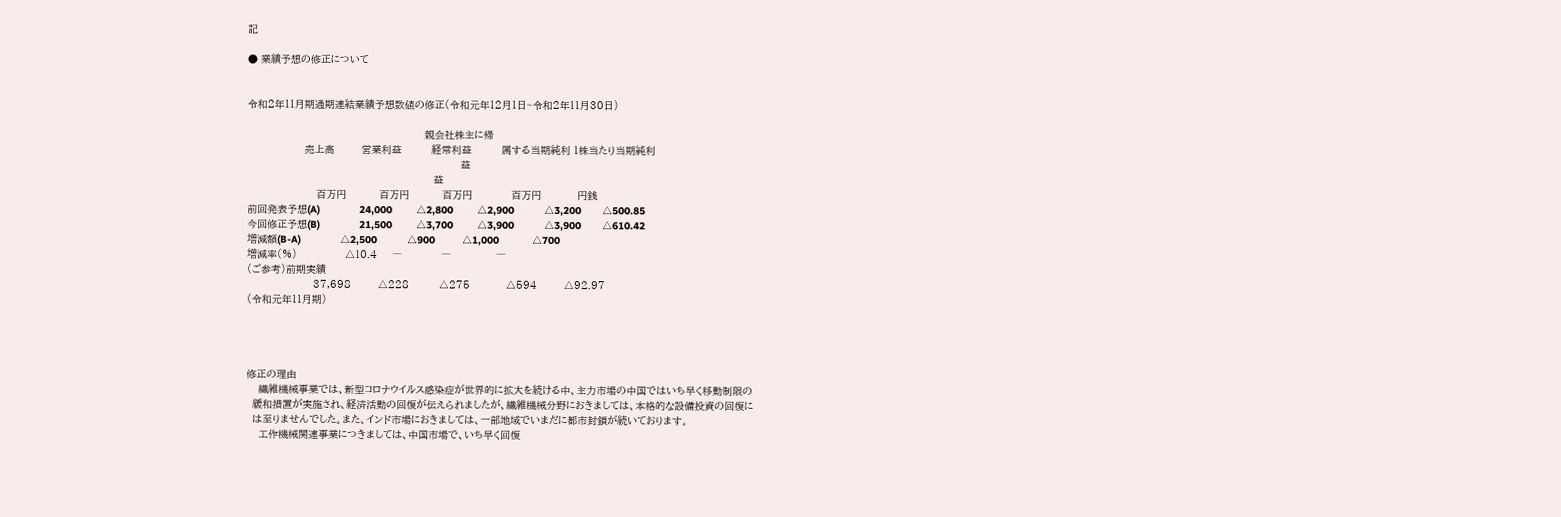記

● 業績予想の修正について


令和2年11月期通期連結業績予想数値の修正(令和元年12月1日~令和2年11月30日)

                                                           親会社株主に帰
                   売上高         営業利益          経常利益          属する当期純利 1株当たり当期純利
                                                                       益
                                                              益
                       百万円           百万円           百万円             百万円            円銭
前回発表予想(A)             24,000        △2,800        △2,900          △3,200       △500.85
今回修正予想(B)             21,500        △3,700        △3,900          △3,900       △610.42
増減額(B-A)             △2,500          △900         △1,000           △700
増減率(%)                △10.4     ―             ―               ―
(ご参考)前期実績
                      37,698         △228          △275            △594         △92.97
(令和元年11月期)




修正の理由
    繊維機械事業では、新型コロナウイルス感染症が世界的に拡大を続ける中、主力市場の中国ではいち早く移動制限の
  緩和措置が実施され、経済活動の回復が伝えられましたが、繊維機械分野におきましては、本格的な設備投資の回復に
  は至りませんでした。また、インド市場におきましては、一部地域でいまだに都市封鎖が続いております。
    工作機械関連事業につきましては、中国市場で、いち早く回復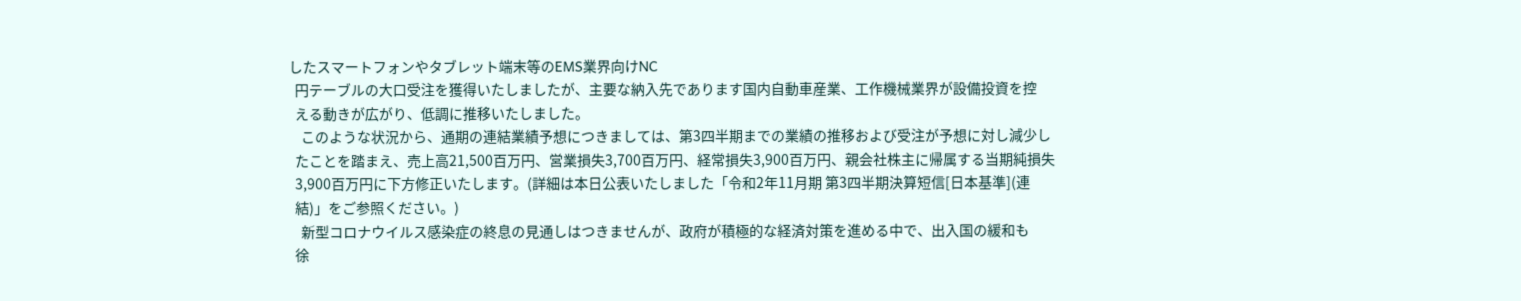したスマートフォンやタブレット端末等のEMS業界向けNC
  円テーブルの大口受注を獲得いたしましたが、主要な納入先であります国内自動車産業、工作機械業界が設備投資を控
  える動きが広がり、低調に推移いたしました。
    このような状況から、通期の連結業績予想につきましては、第3四半期までの業績の推移および受注が予想に対し減少し
  たことを踏まえ、売上高21,500百万円、営業損失3,700百万円、経常損失3,900百万円、親会社株主に帰属する当期純損失
  3,900百万円に下方修正いたします。(詳細は本日公表いたしました「令和2年11月期 第3四半期決算短信[日本基準](連
  結)」をご参照ください。)
    新型コロナウイルス感染症の終息の見通しはつきませんが、政府が積極的な経済対策を進める中で、出入国の緩和も
  徐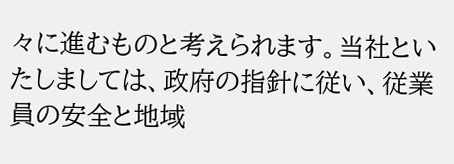々に進むものと考えられます。当社といたしましては、政府の指針に従い、従業員の安全と地域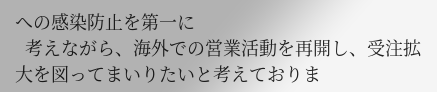への感染防止を第一に
  考えながら、海外での営業活動を再開し、受注拡大を図ってまいりたいと考えておりま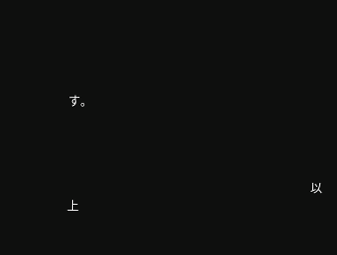す。



                                                                                 以 上